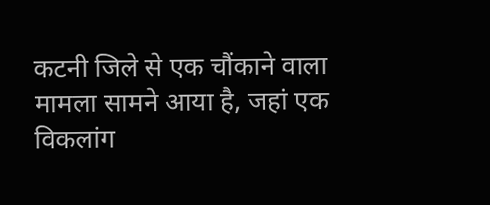कटनी जिले से एक चौंकाने वाला मामला सामने आया है, जहां एक विकलांग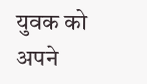युवक को अपने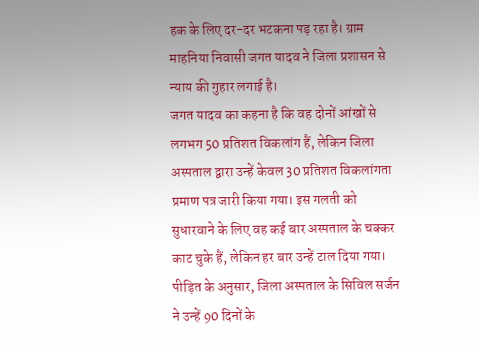हक के लिए दर-दर भटकना पड़ रहा है। ग्राम माहनिया निवासी जगत यादव ने जिला प्रशासन से न्याय की गुहार लगाई है।
जगत यादव का कहना है कि वह दोनों आंखों से लगभग 50 प्रतिशत विकलांग हैं, लेकिन जिला अस्पताल द्वारा उन्हें केवल 30 प्रतिशत विकलांगता प्रमाण पत्र जारी किया गया। इस गलती को सुधारवाने के लिए वह कई बार अस्पताल के चक्कर काट चुके हैं, लेकिन हर बार उन्हें टाल दिया गया।
पीड़ित के अनुसार, जिला अस्पताल के सिविल सर्जन ने उन्हें 90 दिनों के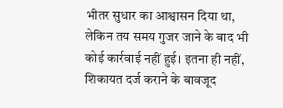भीतर सुधार का आश्वासन दिया था, लेकिन तय समय गुजर जाने के बाद भी कोई कार्रवाई नहीं हुई। इतना ही नहीं, शिकायत दर्ज कराने के बावजूद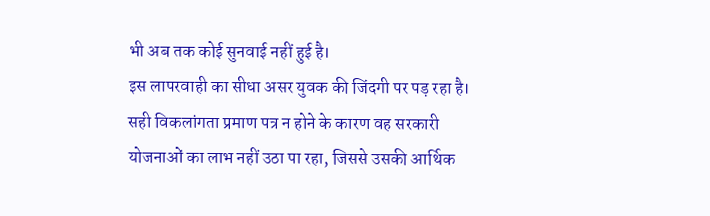भी अब तक कोई सुनवाई नहीं हुई है।
इस लापरवाही का सीधा असर युवक की जिंदगी पर पड़ रहा है। सही विकलांगता प्रमाण पत्र न होने के कारण वह सरकारी योजनाओं का लाभ नहीं उठा पा रहा, जिससे उसकी आर्थिक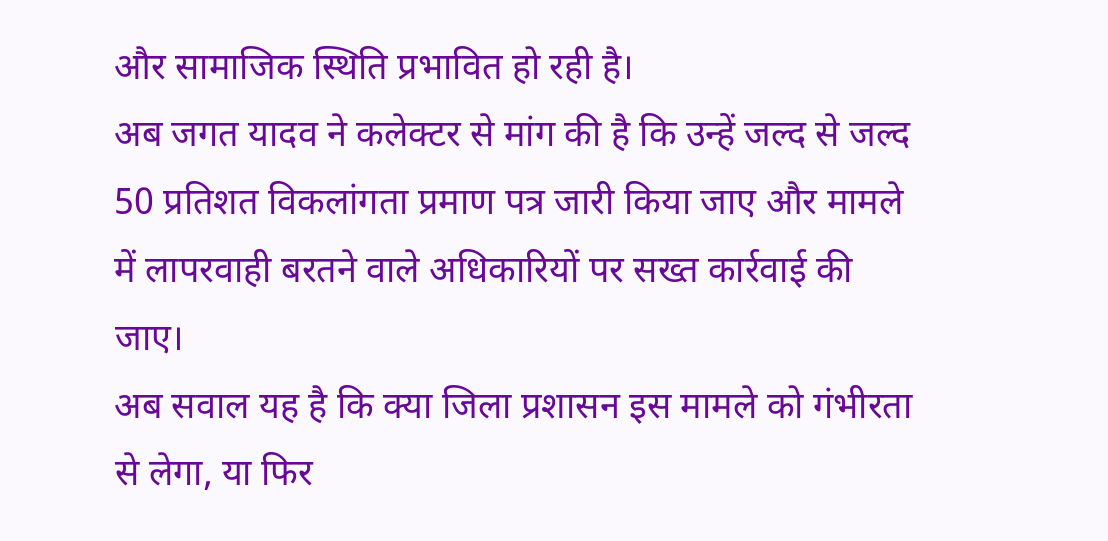और सामाजिक स्थिति प्रभावित हो रही है।
अब जगत यादव ने कलेक्टर से मांग की है कि उन्हें जल्द से जल्द 50 प्रतिशत विकलांगता प्रमाण पत्र जारी किया जाए और मामले में लापरवाही बरतने वाले अधिकारियों पर सख्त कार्रवाई की जाए।
अब सवाल यह है कि क्या जिला प्रशासन इस मामले को गंभीरता से लेगा, या फिर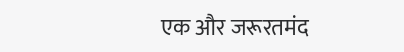एक और जरूरतमंद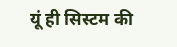यूं ही सिस्टम की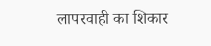लापरवाही का शिकार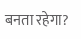बनता रहेगा?